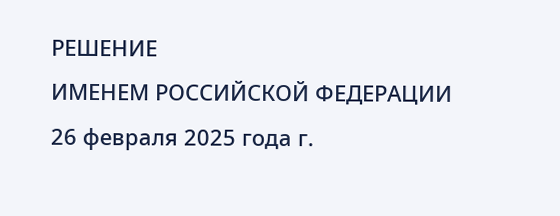РЕШЕНИЕ
ИМЕНЕМ РОССИЙСКОЙ ФЕДЕРАЦИИ
26 февраля 2025 года г.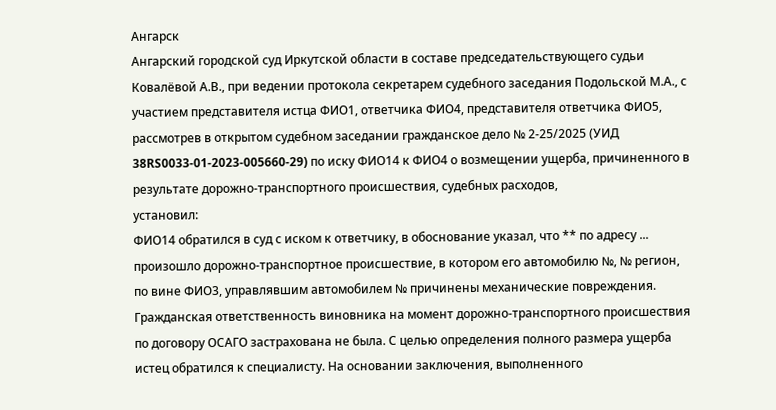Ангарск
Ангарский городской суд Иркутской области в составе председательствующего судьи Ковалёвой А.В., при ведении протокола секретарем судебного заседания Подольской М.А., с участием представителя истца ФИО1, ответчика ФИО4, представителя ответчика ФИО5, рассмотрев в открытом судебном заседании гражданское дело № 2-25/2025 (УИД 38RS0033-01-2023-005660-29) по иску ФИО14 к ФИО4 о возмещении ущерба, причиненного в результате дорожно-транспортного происшествия, судебных расходов,
установил:
ФИО14 обратился в суд с иском к ответчику, в обоснование указал, что ** по адресу ... произошло дорожно-транспортное происшествие, в котором его автомобилю №, № регион, по вине ФИО3, управлявшим автомобилем № причинены механические повреждения. Гражданская ответственность виновника на момент дорожно-транспортного происшествия по договору ОСАГО застрахована не была. С целью определения полного размера ущерба истец обратился к специалисту. На основании заключения, выполненного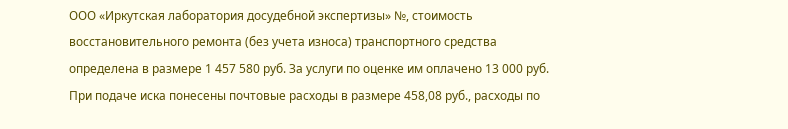ООО «Иркутская лаборатория досудебной экспертизы» №, стоимость восстановительного ремонта (без учета износа) транспортного средства определена в размере 1 457 580 руб. За услуги по оценке им оплачено 13 000 руб. При подаче иска понесены почтовые расходы в размере 458,08 руб., расходы по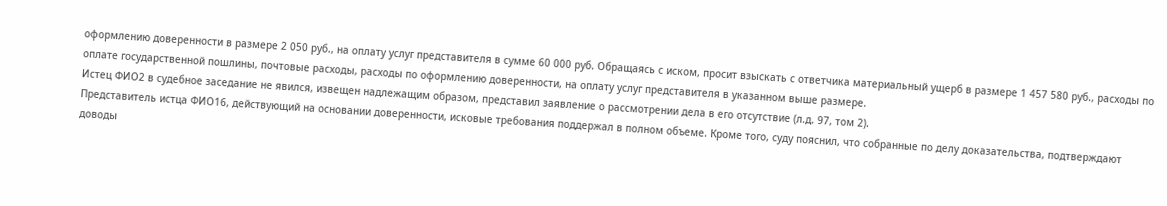оформлению доверенности в размере 2 050 руб., на оплату услуг представителя в сумме 60 000 руб. Обращаясь с иском, просит взыскать с ответчика материальный ущерб в размере 1 457 580 руб., расходы по оплате государственной пошлины, почтовые расходы, расходы по оформлению доверенности, на оплату услуг представителя в указанном выше размере.
Истец ФИО2 в судебное заседание не явился, извещен надлежащим образом, представил заявление о рассмотрении дела в его отсутствие (л.д. 97, том 2).
Представитель истца ФИО16, действующий на основании доверенности, исковые требования поддержал в полном объеме. Кроме того, суду пояснил, что собранные по делу доказательства, подтверждают доводы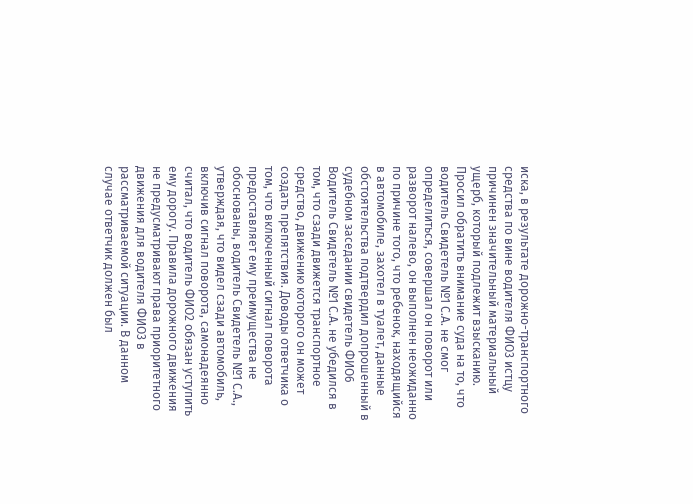иска, в результате дорожно-транспортного средства по вине водителя ФИО3 истцу причинен значительный материальный ущерб, который подлежит взысканию. Просил обратить внимание суда на то, что водитель Свидетель №1 С.А. не смог определиться, совершал он поворот или разворот налево, он выполнен неожиданно по причине того, что ребенок, находящийся в автомобиле, захотел в туалет, данные обстоятельства подтвердил допрошенный в судебном заседании свидетель ФИО6 Водитель Свидетель №1 С.А. не убедился в том, что сзади движется транспортное средство, движению которого он может создать препятствия. Доводы ответчика о том, что включенный сигнал поворота предоставляет ему преимущества не обоснованы, водитель Свидетель №1 С.А., утверждая, что видел сзади автомобиль, включив сигнал поворота, самонадеянно считал, что водитель ФИО2 обязан уступить ему дорогу. Правила дорожного движения не предусматривают права приоритетного движения для водителя ФИО3 в рассматриваемой ситуации. В данном случае ответчик должен был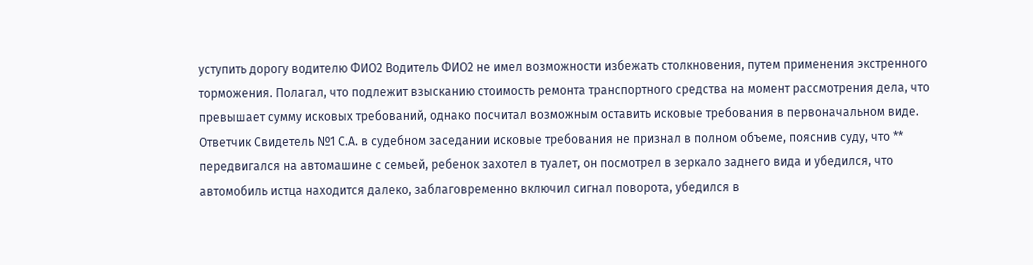уступить дорогу водителю ФИО2 Водитель ФИО2 не имел возможности избежать столкновения, путем применения экстренного торможения. Полагал, что подлежит взысканию стоимость ремонта транспортного средства на момент рассмотрения дела, что превышает сумму исковых требований, однако посчитал возможным оставить исковые требования в первоначальном виде.
Ответчик Свидетель №1 С.А. в судебном заседании исковые требования не признал в полном объеме, пояснив суду, что ** передвигался на автомашине с семьей, ребенок захотел в туалет, он посмотрел в зеркало заднего вида и убедился, что автомобиль истца находится далеко, заблаговременно включил сигнал поворота, убедился в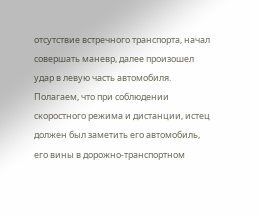отсутствие встречного транспорта, начал совершать маневр, далее произошел удар в левую часть автомобиля. Полагаем, что при соблюдении скоростного режима и дистанции, истец должен был заметить его автомобиль, его вины в дорожно-транспортном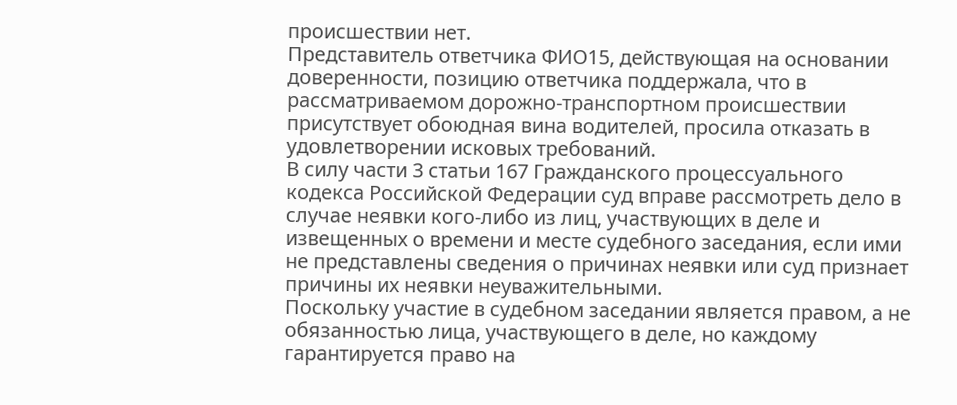происшествии нет.
Представитель ответчика ФИО15, действующая на основании доверенности, позицию ответчика поддержала, что в рассматриваемом дорожно-транспортном происшествии присутствует обоюдная вина водителей, просила отказать в удовлетворении исковых требований.
В силу части 3 статьи 167 Гражданского процессуального кодекса Российской Федерации суд вправе рассмотреть дело в случае неявки кого-либо из лиц, участвующих в деле и извещенных о времени и месте судебного заседания, если ими не представлены сведения о причинах неявки или суд признает причины их неявки неуважительными.
Поскольку участие в судебном заседании является правом, а не обязанностью лица, участвующего в деле, но каждому гарантируется право на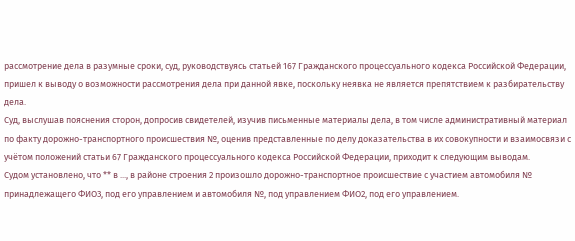рассмотрение дела в разумные сроки, суд, руководствуясь статьей 167 Гражданского процессуального кодекса Российской Федерации, пришел к выводу о возможности рассмотрения дела при данной явке, поскольку неявка не является препятствием к разбирательству дела.
Суд, выслушав пояснения сторон, допросив свидетелей, изучив письменные материалы дела, в том числе административный материал по факту дорожно-транспортного происшествия №, оценив представленные по делу доказательства в их совокупности и взаимосвязи с учётом положений статьи 67 Гражданского процессуального кодекса Российской Федерации, приходит к следующим выводам.
Судом установлено, что ** в ..., в районе строения 2 произошло дорожно-транспортное происшествие с участием автомобиля № принадлежащего ФИО3, под его управлением и автомобиля №, под управлением ФИО2, под его управлением.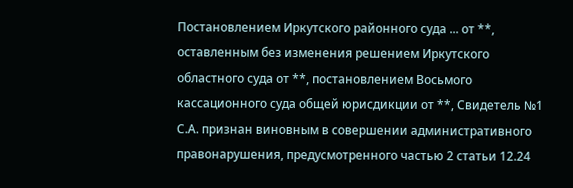Постановлением Иркутского районного суда ... от **, оставленным без изменения решением Иркутского областного суда от **, постановлением Восьмого кассационного суда общей юрисдикции от **, Свидетель №1 С.А. признан виновным в совершении административного правонарушения, предусмотренного частью 2 статьи 12.24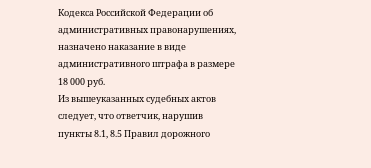Кодекса Российской Федерации об административных правонарушениях, назначено наказание в виде административного штрафа в размере 18 000 руб.
Из вышеуказанных судебных актов следует, что ответчик, нарушив пункты 8.1, 8.5 Правил дорожного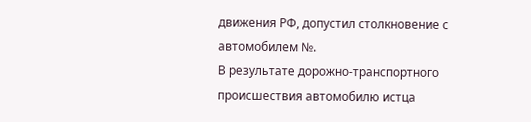движения РФ, допустил столкновение с автомобилем №.
В результате дорожно-транспортного происшествия автомобилю истца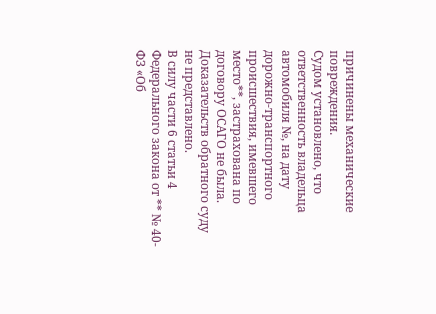причинены механические повреждения.
Судом установлено, что ответственность владельца автомобиля №, на дату дорожно-транспортного происшествия, имевшего место**, застрахована по договору ОСАГО не была. Доказательств обратного суду не представлено.
В силу части 6 статьи 4 Федерального закона от ** № 40-ФЗ «Об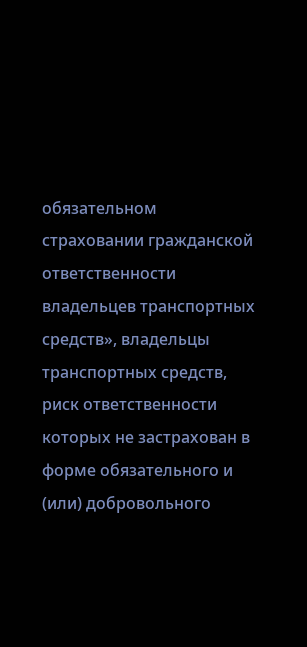обязательном страховании гражданской ответственности владельцев транспортных средств», владельцы транспортных средств, риск ответственности которых не застрахован в форме обязательного и (или) добровольного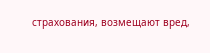страхования, возмещают вред,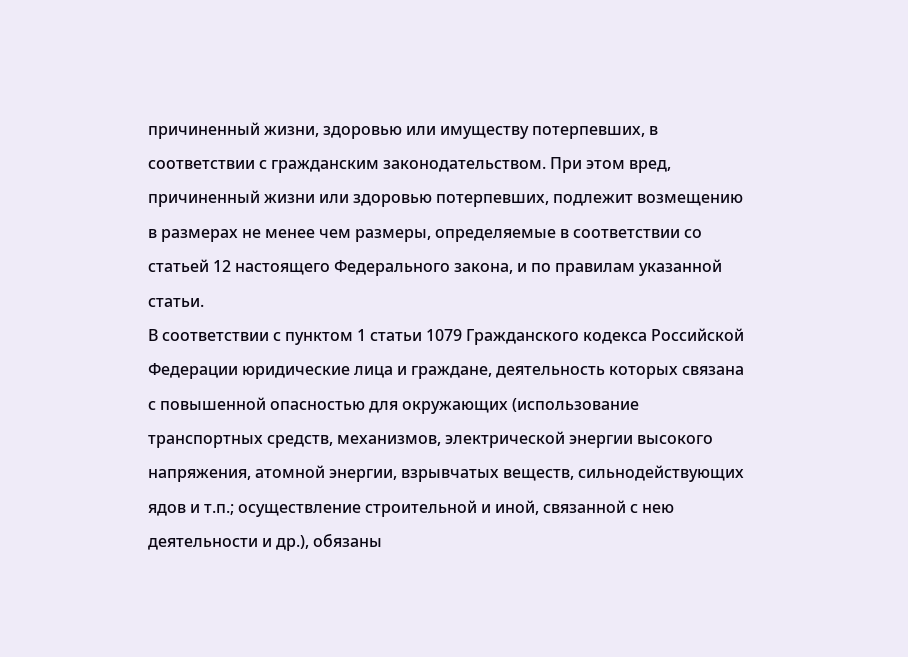причиненный жизни, здоровью или имуществу потерпевших, в соответствии с гражданским законодательством. При этом вред, причиненный жизни или здоровью потерпевших, подлежит возмещению в размерах не менее чем размеры, определяемые в соответствии со статьей 12 настоящего Федерального закона, и по правилам указанной статьи.
В соответствии с пунктом 1 статьи 1079 Гражданского кодекса Российской Федерации юридические лица и граждане, деятельность которых связана с повышенной опасностью для окружающих (использование транспортных средств, механизмов, электрической энергии высокого напряжения, атомной энергии, взрывчатых веществ, сильнодействующих ядов и т.п.; осуществление строительной и иной, связанной с нею деятельности и др.), обязаны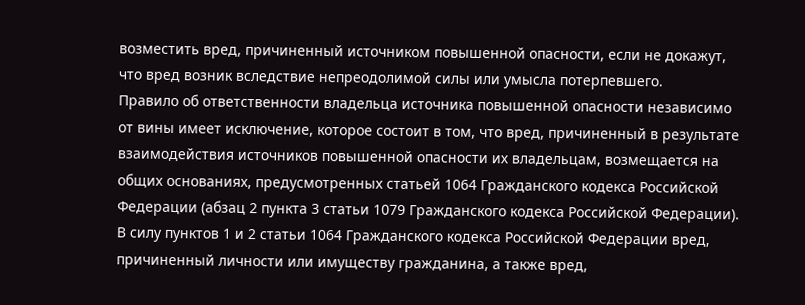возместить вред, причиненный источником повышенной опасности, если не докажут, что вред возник вследствие непреодолимой силы или умысла потерпевшего.
Правило об ответственности владельца источника повышенной опасности независимо от вины имеет исключение, которое состоит в том, что вред, причиненный в результате взаимодействия источников повышенной опасности их владельцам, возмещается на общих основаниях, предусмотренных статьей 1064 Гражданского кодекса Российской Федерации (абзац 2 пункта 3 статьи 1079 Гражданского кодекса Российской Федерации).
В силу пунктов 1 и 2 статьи 1064 Гражданского кодекса Российской Федерации вред, причиненный личности или имуществу гражданина, а также вред,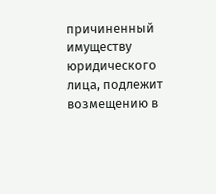причиненный имуществу юридического лица, подлежит возмещению в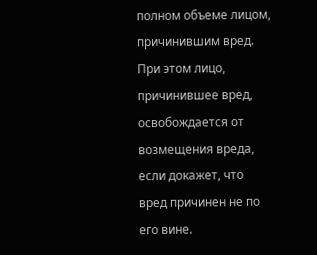полном объеме лицом, причинившим вред. При этом лицо, причинившее вред, освобождается от возмещения вреда, если докажет, что вред причинен не по его вине.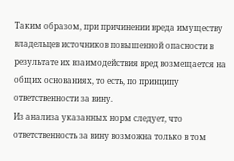Таким образом, при причинении вреда имуществу владельцев источников повышенной опасности в результате их взаимодействия вред возмещается на общих основаниях, то есть, по принципу ответственности за вину.
Из анализа указанных норм следует, что ответственность за вину возможна только в том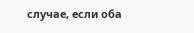случае, если оба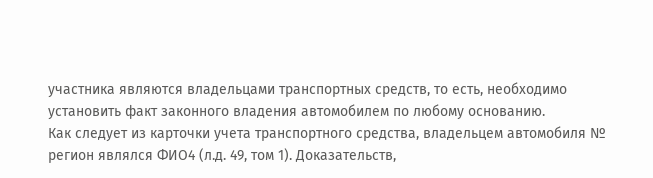участника являются владельцами транспортных средств, то есть, необходимо установить факт законного владения автомобилем по любому основанию.
Как следует из карточки учета транспортного средства, владельцем автомобиля № регион являлся ФИО4 (л.д. 49, том 1). Доказательств,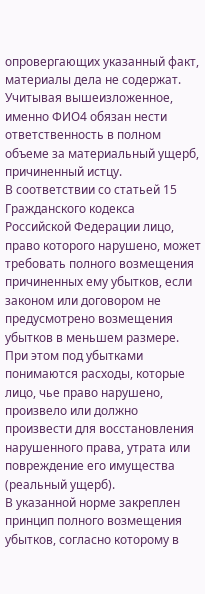опровергающих указанный факт, материалы дела не содержат.
Учитывая вышеизложенное, именно ФИО4 обязан нести ответственность в полном объеме за материальный ущерб, причиненный истцу.
В соответствии со статьей 15 Гражданского кодекса Российской Федерации лицо, право которого нарушено, может требовать полного возмещения причиненных ему убытков, если законом или договором не предусмотрено возмещения убытков в меньшем размере. При этом под убытками понимаются расходы, которые лицо, чье право нарушено, произвело или должно произвести для восстановления нарушенного права, утрата или повреждение его имущества (реальный ущерб).
В указанной норме закреплен принцип полного возмещения убытков, согласно которому в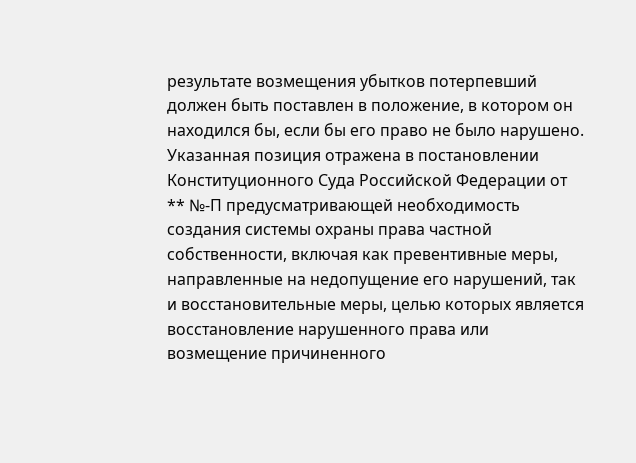результате возмещения убытков потерпевший должен быть поставлен в положение, в котором он находился бы, если бы его право не было нарушено.
Указанная позиция отражена в постановлении Конституционного Суда Российской Федерации от ** №-П предусматривающей необходимость создания системы охраны права частной собственности, включая как превентивные меры, направленные на недопущение его нарушений, так и восстановительные меры, целью которых является восстановление нарушенного права или возмещение причиненного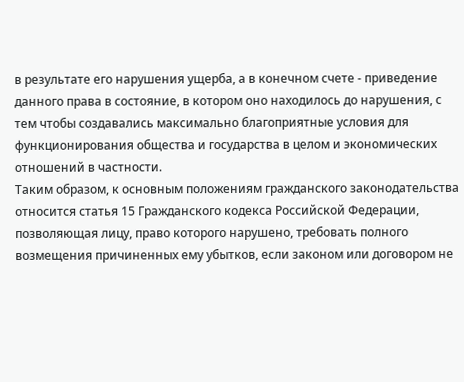в результате его нарушения ущерба, а в конечном счете - приведение данного права в состояние, в котором оно находилось до нарушения, с тем чтобы создавались максимально благоприятные условия для функционирования общества и государства в целом и экономических отношений в частности.
Таким образом, к основным положениям гражданского законодательства относится статья 15 Гражданского кодекса Российской Федерации, позволяющая лицу, право которого нарушено, требовать полного возмещения причиненных ему убытков, если законом или договором не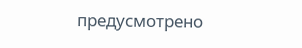предусмотрено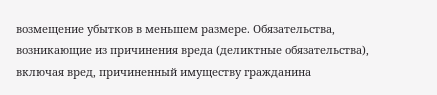возмещение убытков в меньшем размере. Обязательства, возникающие из причинения вреда (деликтные обязательства), включая вред, причиненный имуществу гражданина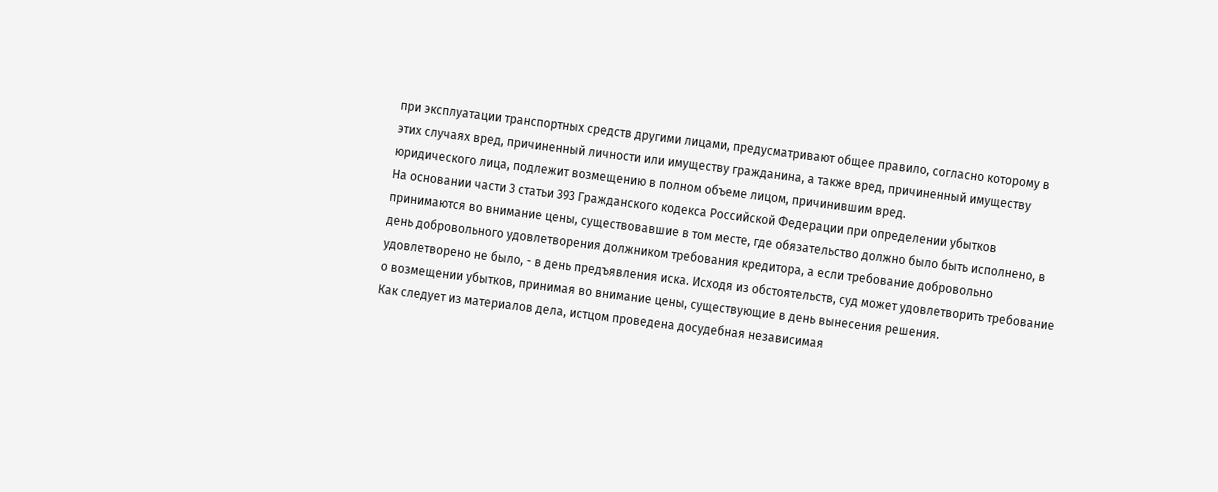при эксплуатации транспортных средств другими лицами, предусматривают общее правило, согласно которому в этих случаях вред, причиненный личности или имуществу гражданина, а также вред, причиненный имуществу юридического лица, подлежит возмещению в полном объеме лицом, причинившим вред.
На основании части 3 статьи 393 Гражданского кодекса Российской Федерации при определении убытков принимаются во внимание цены, существовавшие в том месте, где обязательство должно было быть исполнено, в день добровольного удовлетворения должником требования кредитора, а если требование добровольно удовлетворено не было, - в день предъявления иска. Исходя из обстоятельств, суд может удовлетворить требование о возмещении убытков, принимая во внимание цены, существующие в день вынесения решения.
Как следует из материалов дела, истцом проведена досудебная независимая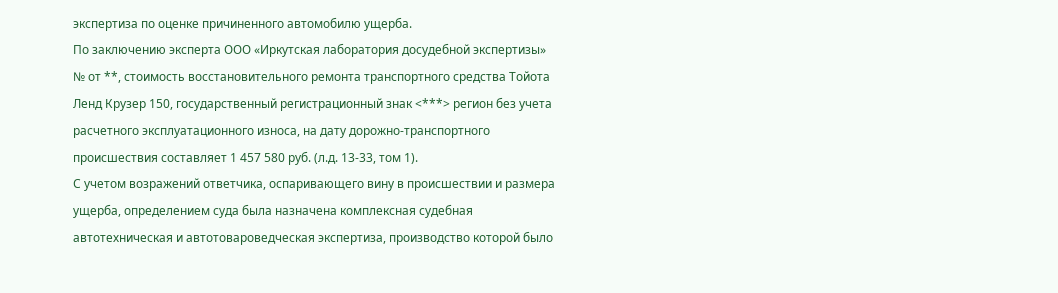экспертиза по оценке причиненного автомобилю ущерба.
По заключению эксперта ООО «Иркутская лаборатория досудебной экспертизы» № от **, стоимость восстановительного ремонта транспортного средства Тойота Ленд Крузер 150, государственный регистрационный знак <***> регион без учета расчетного эксплуатационного износа, на дату дорожно-транспортного происшествия составляет 1 457 580 руб. (л.д. 13-33, том 1).
С учетом возражений ответчика, оспаривающего вину в происшествии и размера ущерба, определением суда была назначена комплексная судебная автотехническая и автотовароведческая экспертиза, производство которой было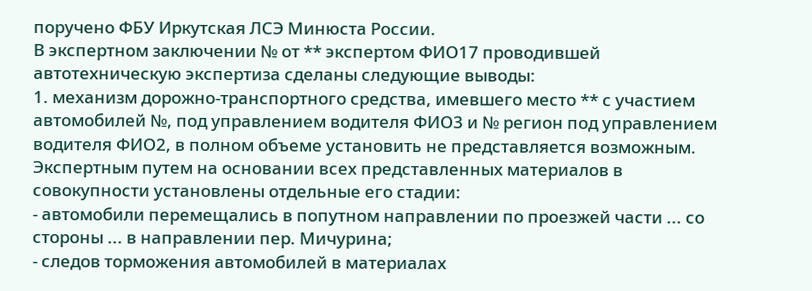поручено ФБУ Иркутская ЛСЭ Минюста России.
В экспертном заключении № от ** экспертом ФИО17 проводившей автотехническую экспертиза сделаны следующие выводы:
1. механизм дорожно-транспортного средства, имевшего место ** с участием автомобилей №, под управлением водителя ФИО3 и № регион под управлением водителя ФИО2, в полном объеме установить не представляется возможным. Экспертным путем на основании всех представленных материалов в совокупности установлены отдельные его стадии:
- автомобили перемещались в попутном направлении по проезжей части ... со стороны ... в направлении пер. Мичурина;
- следов торможения автомобилей в материалах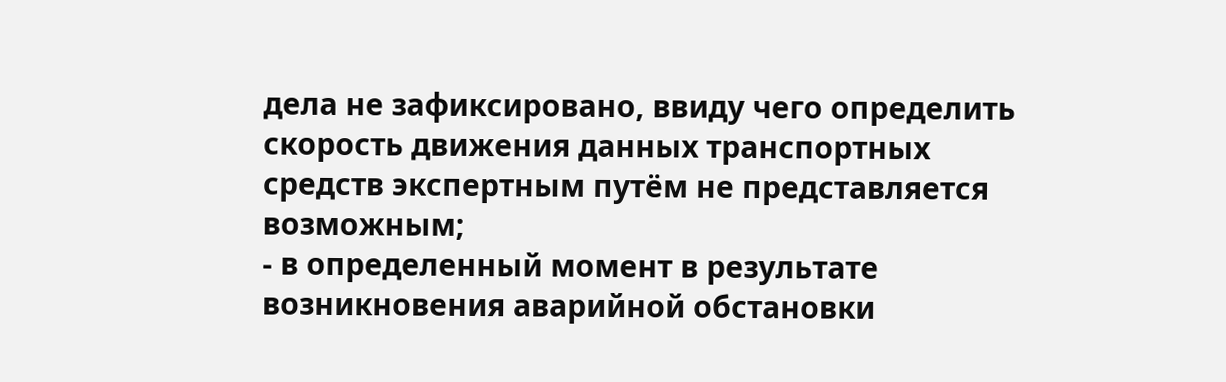дела не зафиксировано, ввиду чего определить скорость движения данных транспортных средств экспертным путём не представляется возможным;
- в определенный момент в результате возникновения аварийной обстановки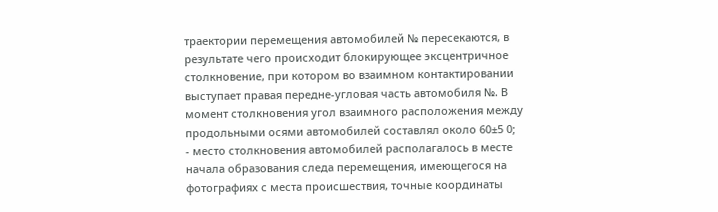траектории перемещения автомобилей № пересекаются, в результате чего происходит блокирующее эксцентричное столкновение, при котором во взаимном контактировании выступает правая передне-угловая часть автомобиля №. В момент столкновения угол взаимного расположения между продольными осями автомобилей составлял около 60±5 0;
- место столкновения автомобилей располагалось в месте начала образования следа перемещения, имеющегося на фотографиях с места происшествия, точные координаты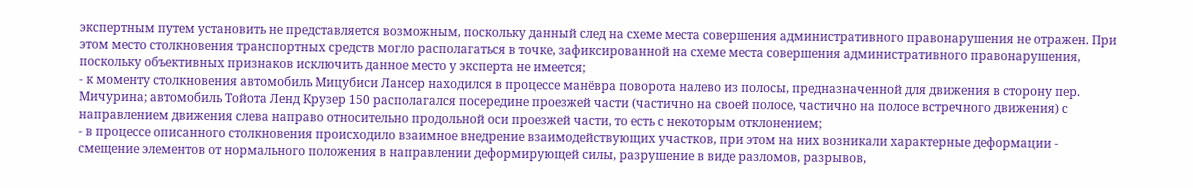экспертным путем установить не представляется возможным, поскольку данный след на схеме места совершения административного правонарушения не отражен. При этом место столкновения транспортных средств могло располагаться в точке, зафиксированной на схеме места совершения административного правонарушения, поскольку объективных признаков исключить данное место у эксперта не имеется;
- к моменту столкновения автомобиль Мицубиси Лансер находился в процессе манёвра поворота налево из полосы, предназначенной для движения в сторону пер. Мичурина; автомобиль Тойота Ленд Крузер 150 располагался посередине проезжей части (частично на своей полосе, частично на полосе встречного движения) с направлением движения слева направо относительно продольной оси проезжей части, то есть с некоторым отклонением;
- в процессе описанного столкновения происходило взаимное внедрение взаимодействующих участков, при этом на них возникали характерные деформации - смещение элементов от нормального положения в направлении деформирующей силы, разрушение в виде разломов, разрывов,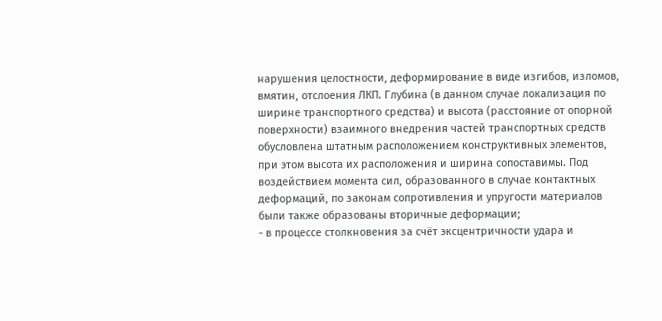нарушения целостности, деформирование в виде изгибов, изломов, вмятин, отслоения ЛКП. Глубина (в данном случае локализация по ширине транспортного средства) и высота (расстояние от опорной поверхности) взаимного внедрения частей транспортных средств обусловлена штатным расположением конструктивных элементов, при этом высота их расположения и ширина сопоставимы. Под воздействием момента сил, образованного в случае контактных деформаций, по законам сопротивления и упругости материалов были также образованы вторичные деформации;
- в процессе столкновения за счёт эксцентричности удара и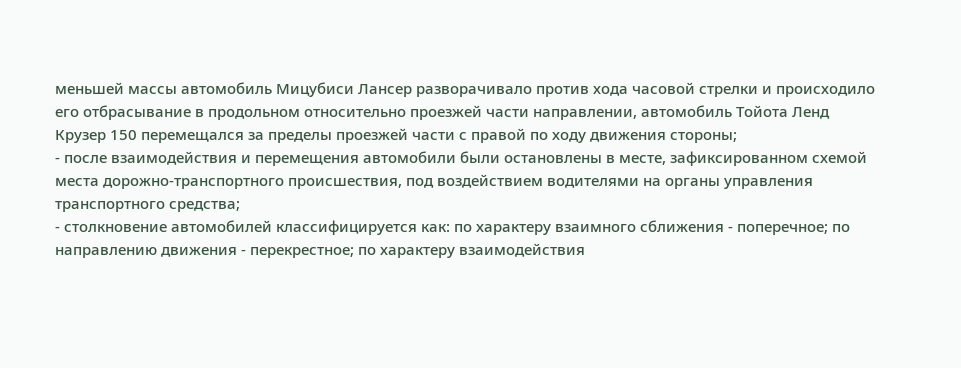меньшей массы автомобиль Мицубиси Лансер разворачивало против хода часовой стрелки и происходило его отбрасывание в продольном относительно проезжей части направлении, автомобиль Тойота Ленд Крузер 150 перемещался за пределы проезжей части с правой по ходу движения стороны;
- после взаимодействия и перемещения автомобили были остановлены в месте, зафиксированном схемой места дорожно-транспортного происшествия, под воздействием водителями на органы управления транспортного средства;
- столкновение автомобилей классифицируется как: по характеру взаимного сближения - поперечное; по направлению движения - перекрестное; по характеру взаимодействия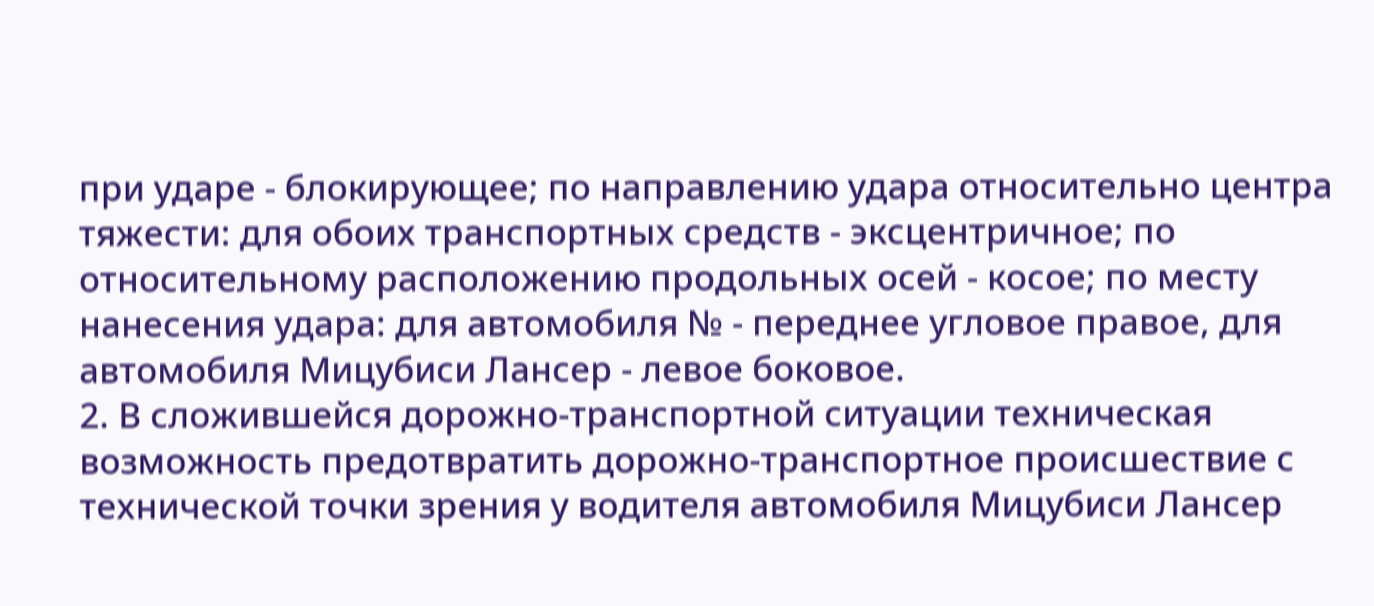при ударе - блокирующее; по направлению удара относительно центра тяжести: для обоих транспортных средств - эксцентричное; по относительному расположению продольных осей - косое; по месту нанесения удара: для автомобиля № - переднее угловое правое, для автомобиля Мицубиси Лансер - левое боковое.
2. В сложившейся дорожно-транспортной ситуации техническая возможность предотвратить дорожно-транспортное происшествие с технической точки зрения у водителя автомобиля Мицубиси Лансер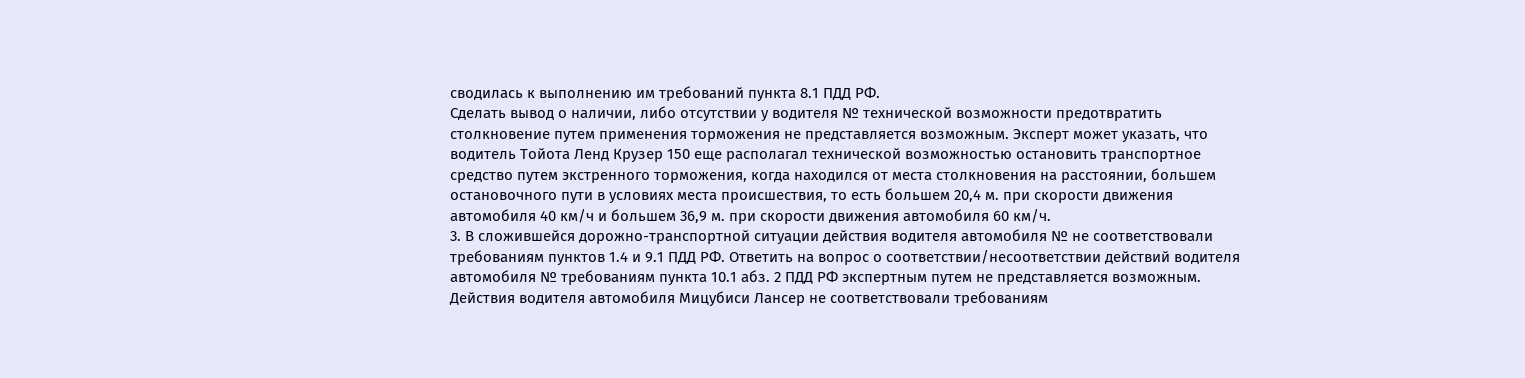сводилась к выполнению им требований пункта 8.1 ПДД РФ.
Сделать вывод о наличии, либо отсутствии у водителя № технической возможности предотвратить столкновение путем применения торможения не представляется возможным. Эксперт может указать, что водитель Тойота Ленд Крузер 150 еще располагал технической возможностью остановить транспортное средство путем экстренного торможения, когда находился от места столкновения на расстоянии, большем остановочного пути в условиях места происшествия, то есть большем 20,4 м. при скорости движения автомобиля 40 км/ч и большем 36,9 м. при скорости движения автомобиля 60 км/ч.
3. В сложившейся дорожно-транспортной ситуации действия водителя автомобиля № не соответствовали требованиям пунктов 1.4 и 9.1 ПДД РФ. Ответить на вопрос о соответствии/несоответствии действий водителя автомобиля № требованиям пункта 10.1 абз. 2 ПДД РФ экспертным путем не представляется возможным.
Действия водителя автомобиля Мицубиси Лансер не соответствовали требованиям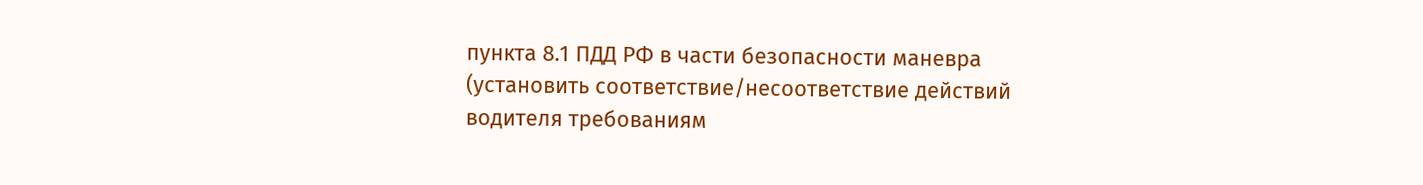пункта 8.1 ПДД РФ в части безопасности маневра (установить соответствие/несоответствие действий водителя требованиям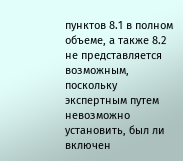пунктов 8.1 в полном объеме, а также 8.2 не представляется возможным, поскольку экспертным путем невозможно установить, был ли включен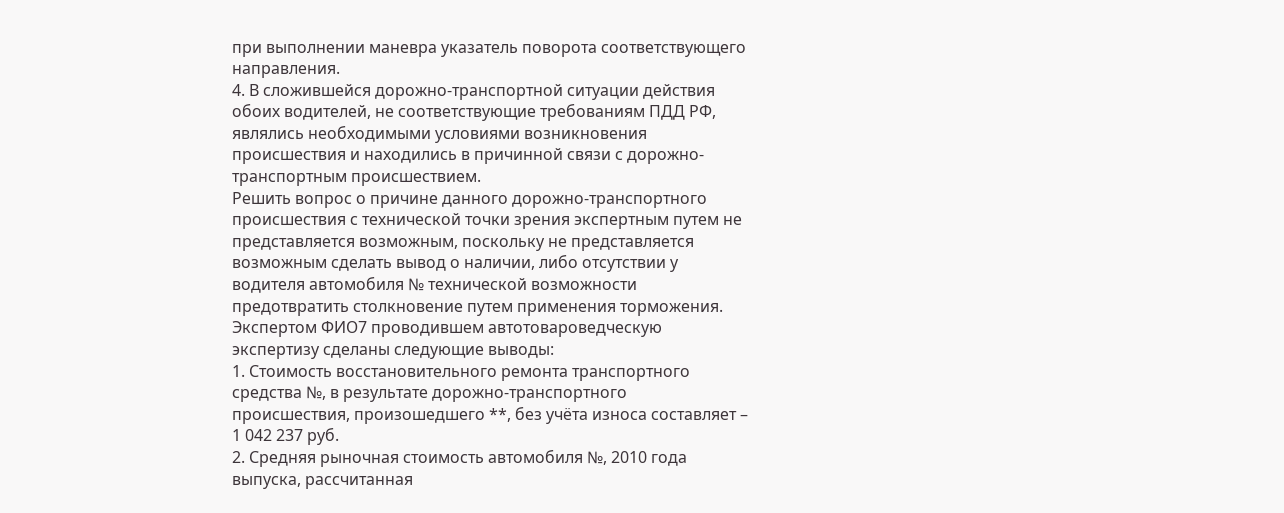при выполнении маневра указатель поворота соответствующего направления.
4. В сложившейся дорожно-транспортной ситуации действия обоих водителей, не соответствующие требованиям ПДД РФ, являлись необходимыми условиями возникновения происшествия и находились в причинной связи с дорожно-транспортным происшествием.
Решить вопрос о причине данного дорожно-транспортного происшествия с технической точки зрения экспертным путем не представляется возможным, поскольку не представляется возможным сделать вывод о наличии, либо отсутствии у водителя автомобиля № технической возможности предотвратить столкновение путем применения торможения.
Экспертом ФИО7 проводившем автотовароведческую экспертизу сделаны следующие выводы:
1. Стоимость восстановительного ремонта транспортного средства №, в результате дорожно-транспортного происшествия, произошедшего **, без учёта износа составляет – 1 042 237 руб.
2. Средняя рыночная стоимость автомобиля №, 2010 года выпуска, рассчитанная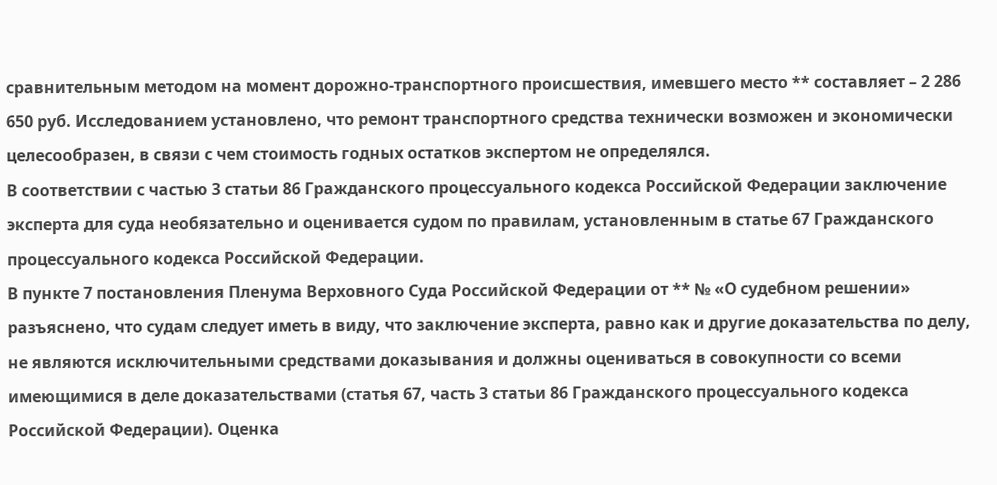сравнительным методом на момент дорожно-транспортного происшествия, имевшего место ** составляет – 2 286 650 руб. Исследованием установлено, что ремонт транспортного средства технически возможен и экономически целесообразен, в связи с чем стоимость годных остатков экспертом не определялся.
В соответствии с частью 3 статьи 86 Гражданского процессуального кодекса Российской Федерации заключение эксперта для суда необязательно и оценивается судом по правилам, установленным в статье 67 Гражданского процессуального кодекса Российской Федерации.
В пункте 7 постановления Пленума Верховного Суда Российской Федерации от ** № «О судебном решении» разъяснено, что судам следует иметь в виду, что заключение эксперта, равно как и другие доказательства по делу, не являются исключительными средствами доказывания и должны оцениваться в совокупности со всеми имеющимися в деле доказательствами (статья 67, часть 3 статьи 86 Гражданского процессуального кодекса Российской Федерации). Оценка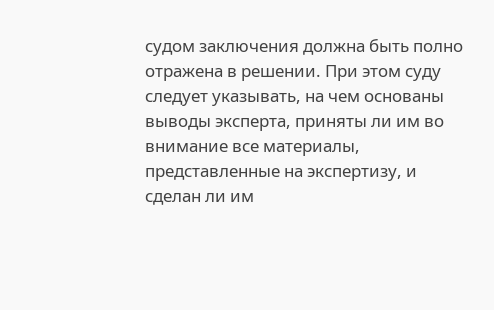судом заключения должна быть полно отражена в решении. При этом суду следует указывать, на чем основаны выводы эксперта, приняты ли им во внимание все материалы, представленные на экспертизу, и сделан ли им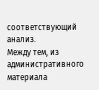соответствующий анализ.
Между тем, из административного материала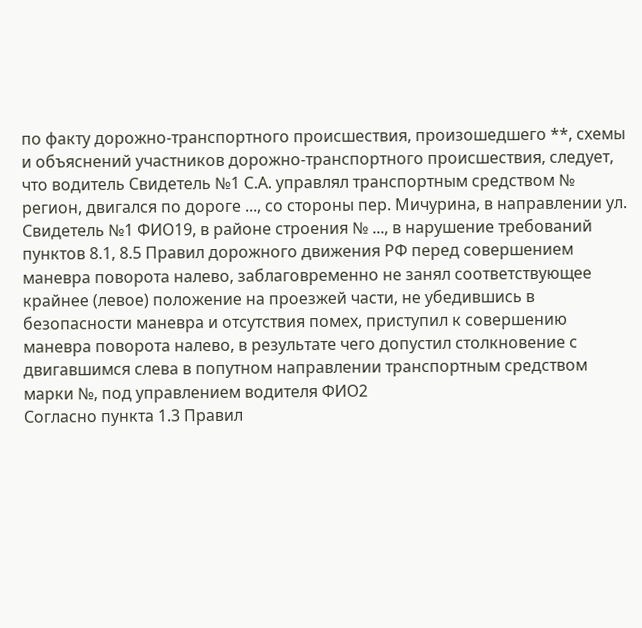по факту дорожно-транспортного происшествия, произошедшего **, схемы и объяснений участников дорожно-транспортного происшествия, следует, что водитель Свидетель №1 С.А. управлял транспортным средством № регион, двигался по дороге ..., со стороны пер. Мичурина, в направлении ул. Свидетель №1 ФИО19, в районе строения № ..., в нарушение требований пунктов 8.1, 8.5 Правил дорожного движения РФ перед совершением маневра поворота налево, заблаговременно не занял соответствующее крайнее (левое) положение на проезжей части, не убедившись в безопасности маневра и отсутствия помех, приступил к совершению маневра поворота налево, в результате чего допустил столкновение с двигавшимся слева в попутном направлении транспортным средством марки №, под управлением водителя ФИО2
Согласно пункта 1.3 Правил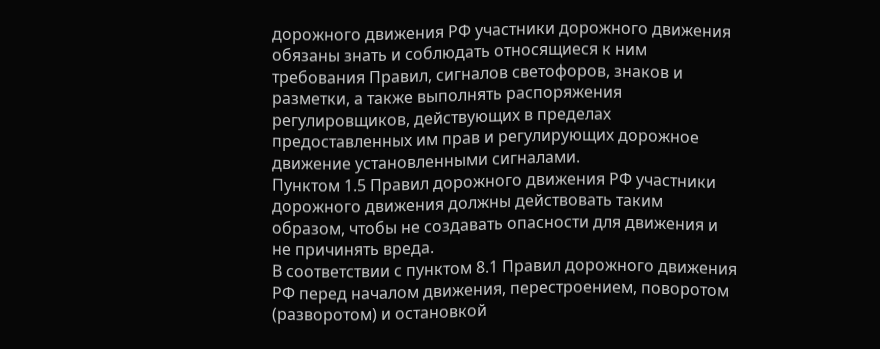дорожного движения РФ участники дорожного движения обязаны знать и соблюдать относящиеся к ним требования Правил, сигналов светофоров, знаков и разметки, а также выполнять распоряжения регулировщиков, действующих в пределах предоставленных им прав и регулирующих дорожное движение установленными сигналами.
Пунктом 1.5 Правил дорожного движения РФ участники дорожного движения должны действовать таким образом, чтобы не создавать опасности для движения и не причинять вреда.
В соответствии с пунктом 8.1 Правил дорожного движения РФ перед началом движения, перестроением, поворотом (разворотом) и остановкой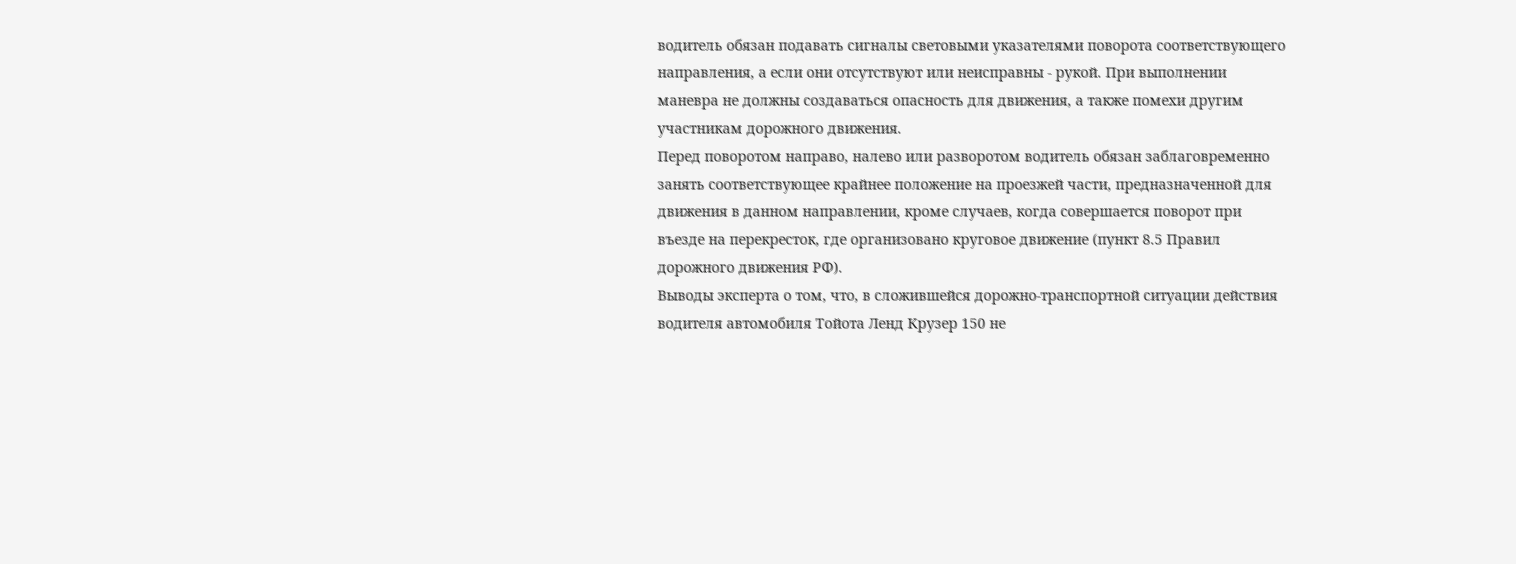водитель обязан подавать сигналы световыми указателями поворота соответствующего направления, а если они отсутствуют или неисправны - рукой. При выполнении маневра не должны создаваться опасность для движения, а также помехи другим участникам дорожного движения.
Перед поворотом направо, налево или разворотом водитель обязан заблаговременно занять соответствующее крайнее положение на проезжей части, предназначенной для движения в данном направлении, кроме случаев, когда совершается поворот при въезде на перекресток, где организовано круговое движение (пункт 8.5 Правил дорожного движения РФ).
Выводы эксперта о том, что, в сложившейся дорожно-транспортной ситуации действия водителя автомобиля Тойота Ленд Крузер 150 не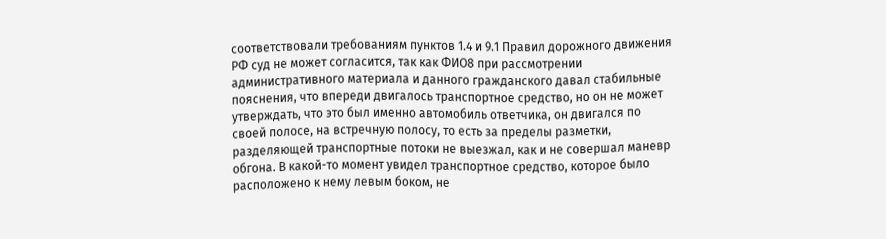соответствовали требованиям пунктов 1.4 и 9.1 Правил дорожного движения РФ суд не может согласится, так как ФИО8 при рассмотрении административного материала и данного гражданского давал стабильные пояснения, что впереди двигалось транспортное средство, но он не может утверждать, что это был именно автомобиль ответчика, он двигался по своей полосе, на встречную полосу, то есть за пределы разметки, разделяющей транспортные потоки не выезжал, как и не совершал маневр обгона. В какой-то момент увидел транспортное средство, которое было расположено к нему левым боком, не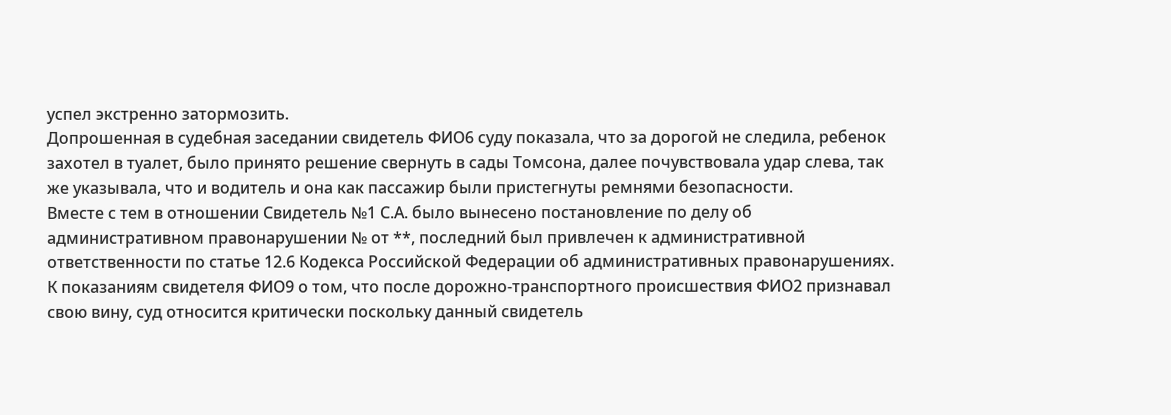успел экстренно затормозить.
Допрошенная в судебная заседании свидетель ФИО6 суду показала, что за дорогой не следила, ребенок захотел в туалет, было принято решение свернуть в сады Томсона, далее почувствовала удар слева, так же указывала, что и водитель и она как пассажир были пристегнуты ремнями безопасности.
Вместе с тем в отношении Свидетель №1 С.А. было вынесено постановление по делу об административном правонарушении № от **, последний был привлечен к административной ответственности по статье 12.6 Кодекса Российской Федерации об административных правонарушениях.
К показаниям свидетеля ФИО9 о том, что после дорожно-транспортного происшествия ФИО2 признавал свою вину, суд относится критически поскольку данный свидетель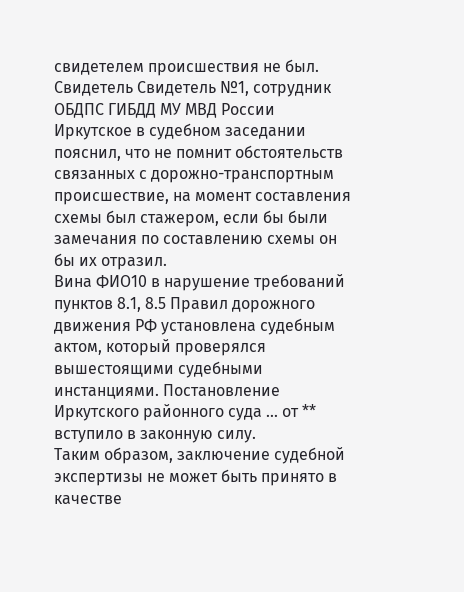свидетелем происшествия не был.
Свидетель Свидетель №1, сотрудник ОБДПС ГИБДД МУ МВД России Иркутское в судебном заседании пояснил, что не помнит обстоятельств связанных с дорожно-транспортным происшествие, на момент составления схемы был стажером, если бы были замечания по составлению схемы он бы их отразил.
Вина ФИО10 в нарушение требований пунктов 8.1, 8.5 Правил дорожного движения РФ установлена судебным актом, который проверялся вышестоящими судебными инстанциями. Постановление Иркутского районного суда ... от ** вступило в законную силу.
Таким образом, заключение судебной экспертизы не может быть принято в качестве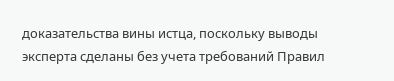доказательства вины истца, поскольку выводы эксперта сделаны без учета требований Правил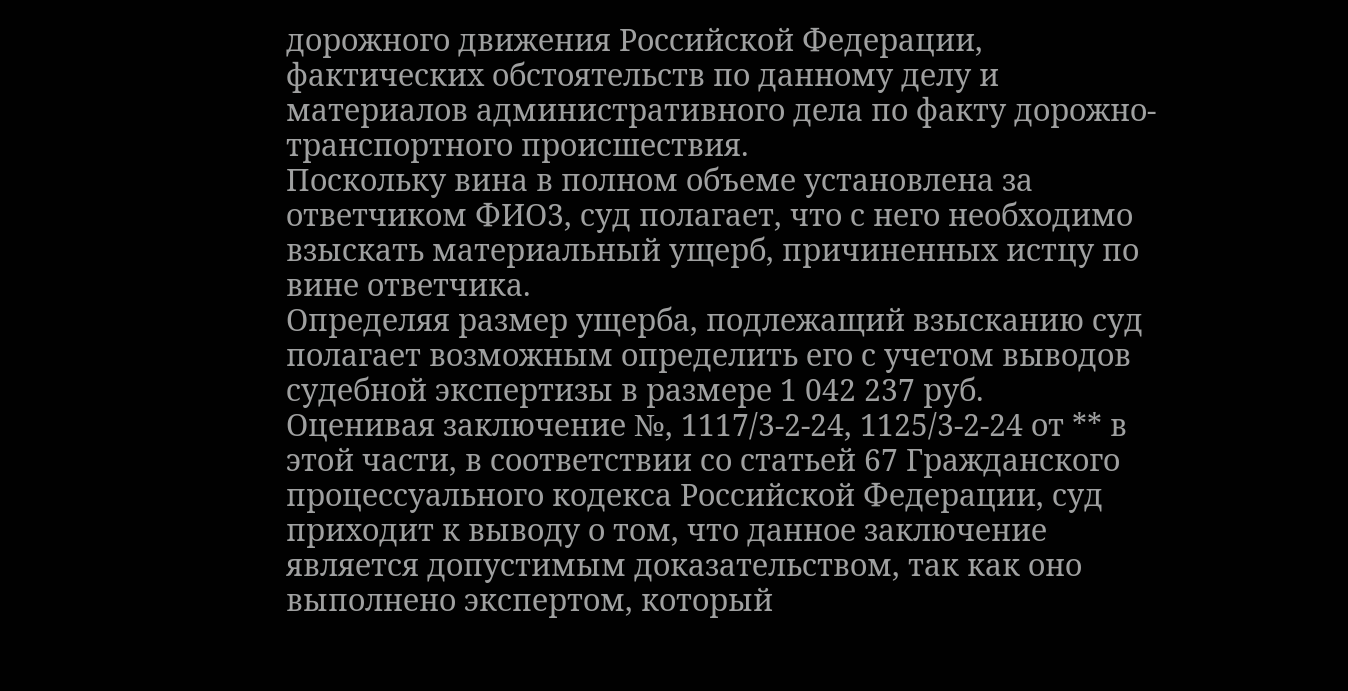дорожного движения Российской Федерации, фактических обстоятельств по данному делу и материалов административного дела по факту дорожно-транспортного происшествия.
Поскольку вина в полном объеме установлена за ответчиком ФИО3, суд полагает, что с него необходимо взыскать материальный ущерб, причиненных истцу по вине ответчика.
Определяя размер ущерба, подлежащий взысканию суд полагает возможным определить его с учетом выводов судебной экспертизы в размере 1 042 237 руб.
Оценивая заключение №, 1117/3-2-24, 1125/3-2-24 от ** в этой части, в соответствии со статьей 67 Гражданского процессуального кодекса Российской Федерации, суд приходит к выводу о том, что данное заключение является допустимым доказательством, так как оно выполнено экспертом, который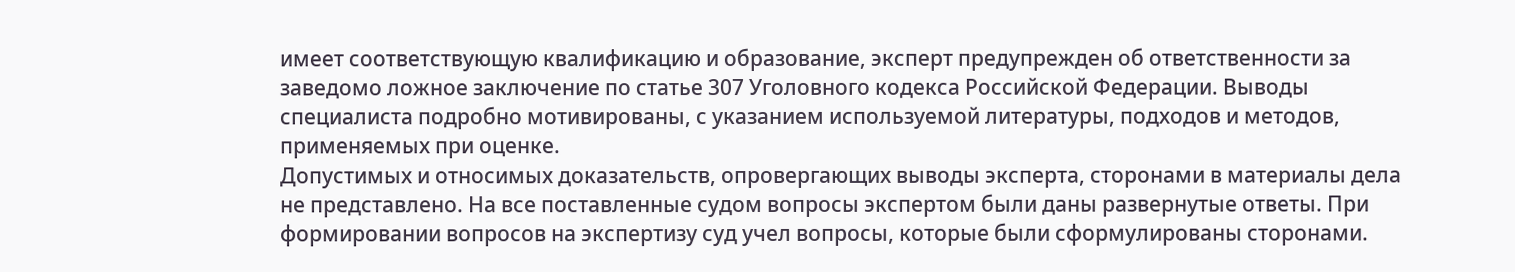имеет соответствующую квалификацию и образование, эксперт предупрежден об ответственности за заведомо ложное заключение по статье 307 Уголовного кодекса Российской Федерации. Выводы специалиста подробно мотивированы, с указанием используемой литературы, подходов и методов, применяемых при оценке.
Допустимых и относимых доказательств, опровергающих выводы эксперта, сторонами в материалы дела не представлено. На все поставленные судом вопросы экспертом были даны развернутые ответы. При формировании вопросов на экспертизу суд учел вопросы, которые были сформулированы сторонами.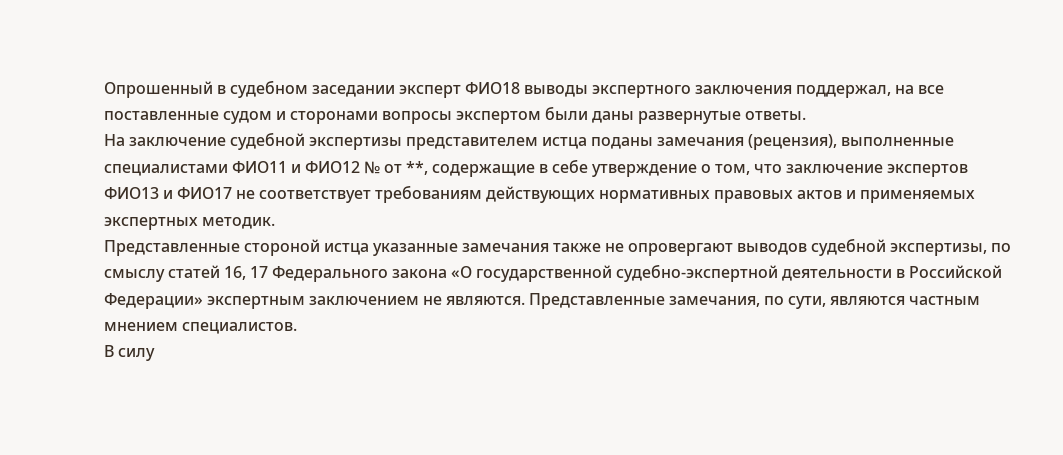Опрошенный в судебном заседании эксперт ФИО18 выводы экспертного заключения поддержал, на все поставленные судом и сторонами вопросы экспертом были даны развернутые ответы.
На заключение судебной экспертизы представителем истца поданы замечания (рецензия), выполненные специалистами ФИО11 и ФИО12 № от **, содержащие в себе утверждение о том, что заключение экспертов ФИО13 и ФИО17 не соответствует требованиям действующих нормативных правовых актов и применяемых экспертных методик.
Представленные стороной истца указанные замечания также не опровергают выводов судебной экспертизы, по смыслу статей 16, 17 Федерального закона «О государственной судебно-экспертной деятельности в Российской Федерации» экспертным заключением не являются. Представленные замечания, по сути, являются частным мнением специалистов.
В силу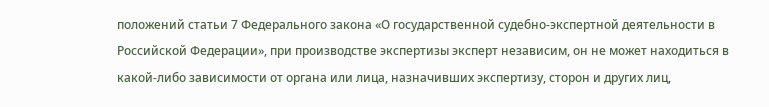положений статьи 7 Федерального закона «О государственной судебно-экспертной деятельности в Российской Федерации», при производстве экспертизы эксперт независим, он не может находиться в какой-либо зависимости от органа или лица, назначивших экспертизу, сторон и других лиц,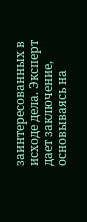заинтересованных в исходе дела. Эксперт дает заключение, основываясь на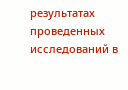результатах проведенных исследований в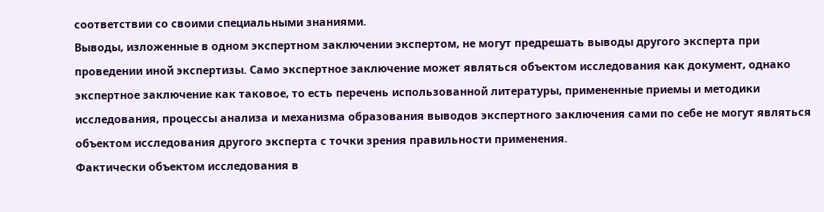соответствии со своими специальными знаниями.
Выводы, изложенные в одном экспертном заключении экспертом, не могут предрешать выводы другого эксперта при проведении иной экспертизы. Само экспертное заключение может являться объектом исследования как документ, однако экспертное заключение как таковое, то есть перечень использованной литературы, примененные приемы и методики исследования, процессы анализа и механизма образования выводов экспертного заключения сами по себе не могут являться объектом исследования другого эксперта с точки зрения правильности применения.
Фактически объектом исследования в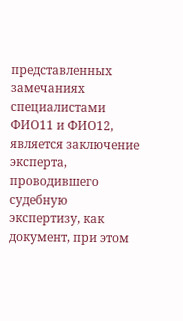представленных замечаниях специалистами ФИО11 и ФИО12, является заключение эксперта, проводившего судебную экспертизу, как документ, при этом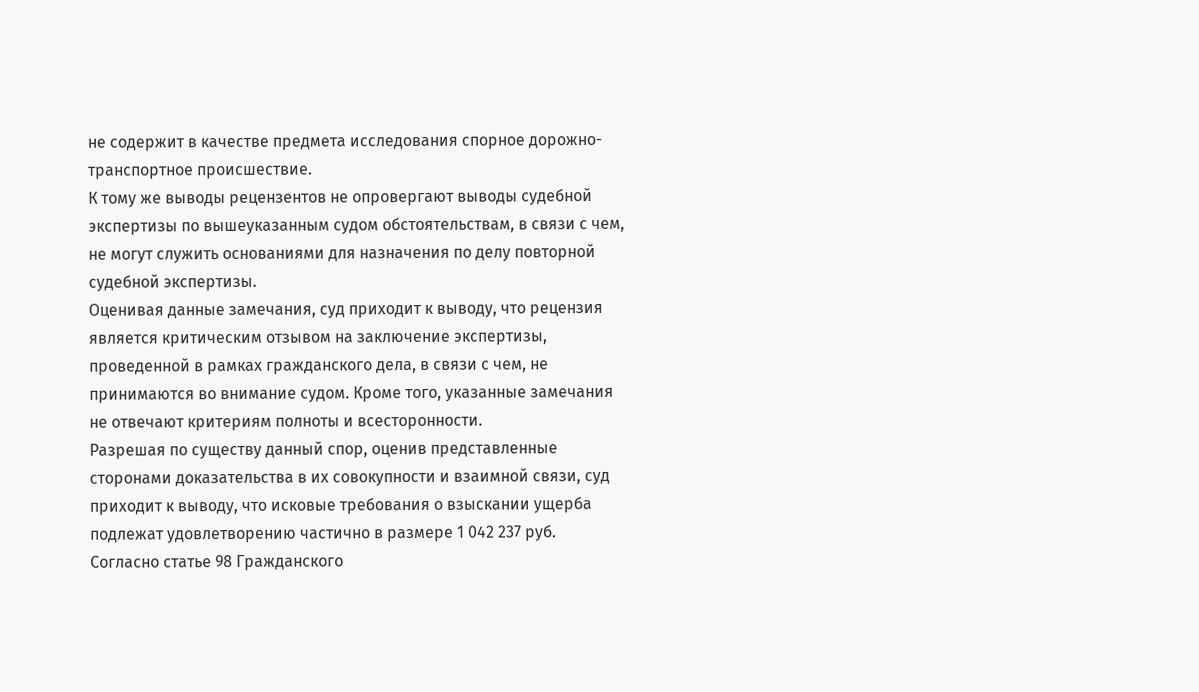не содержит в качестве предмета исследования спорное дорожно-транспортное происшествие.
К тому же выводы рецензентов не опровергают выводы судебной экспертизы по вышеуказанным судом обстоятельствам, в связи с чем, не могут служить основаниями для назначения по делу повторной судебной экспертизы.
Оценивая данные замечания, суд приходит к выводу, что рецензия является критическим отзывом на заключение экспертизы, проведенной в рамках гражданского дела, в связи с чем, не принимаются во внимание судом. Кроме того, указанные замечания не отвечают критериям полноты и всесторонности.
Разрешая по существу данный спор, оценив представленные сторонами доказательства в их совокупности и взаимной связи, суд приходит к выводу, что исковые требования о взыскании ущерба подлежат удовлетворению частично в размере 1 042 237 руб.
Согласно статье 98 Гражданского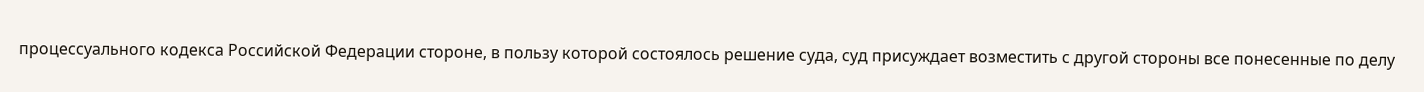процессуального кодекса Российской Федерации стороне, в пользу которой состоялось решение суда, суд присуждает возместить с другой стороны все понесенные по делу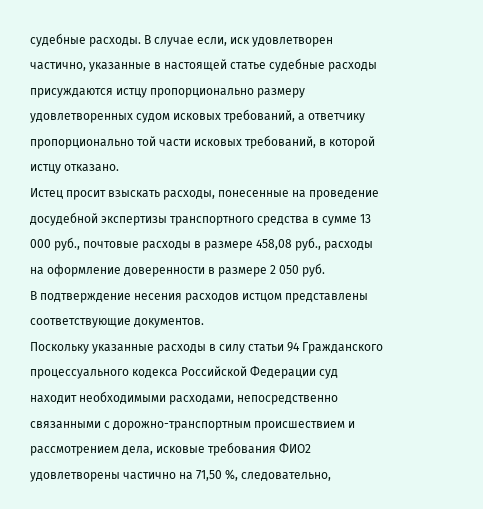судебные расходы. В случае если, иск удовлетворен частично, указанные в настоящей статье судебные расходы присуждаются истцу пропорционально размеру удовлетворенных судом исковых требований, а ответчику пропорционально той части исковых требований, в которой истцу отказано.
Истец просит взыскать расходы, понесенные на проведение досудебной экспертизы транспортного средства в сумме 13 000 руб., почтовые расходы в размере 458,08 руб., расходы на оформление доверенности в размере 2 050 руб.
В подтверждение несения расходов истцом представлены соответствующие документов.
Поскольку указанные расходы в силу статьи 94 Гражданского процессуального кодекса Российской Федерации суд находит необходимыми расходами, непосредственно связанными с дорожно-транспортным происшествием и рассмотрением дела, исковые требования ФИО2 удовлетворены частично на 71,50 %, следовательно,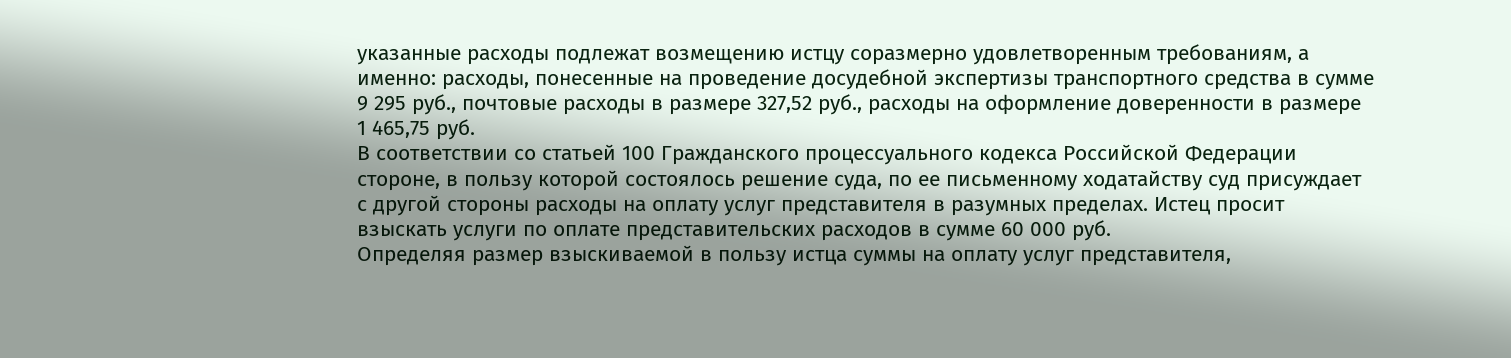указанные расходы подлежат возмещению истцу соразмерно удовлетворенным требованиям, а именно: расходы, понесенные на проведение досудебной экспертизы транспортного средства в сумме 9 295 руб., почтовые расходы в размере 327,52 руб., расходы на оформление доверенности в размере 1 465,75 руб.
В соответствии со статьей 100 Гражданского процессуального кодекса Российской Федерации стороне, в пользу которой состоялось решение суда, по ее письменному ходатайству суд присуждает с другой стороны расходы на оплату услуг представителя в разумных пределах. Истец просит взыскать услуги по оплате представительских расходов в сумме 60 000 руб.
Определяя размер взыскиваемой в пользу истца суммы на оплату услуг представителя,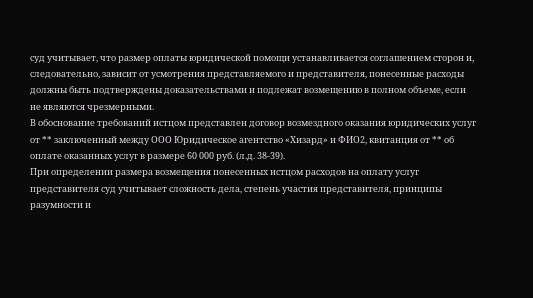суд учитывает, что размер оплаты юридической помощи устанавливается соглашением сторон и, следовательно, зависит от усмотрения представляемого и представителя, понесенные расходы должны быть подтверждены доказательствами и подлежат возмещению в полном объеме, если не являются чрезмерными.
В обоснование требований истцом представлен договор возмездного оказания юридических услуг от ** заключенный между ООО Юридическое агентство «Хизард» и ФИО2, квитанция от ** об оплате оказанных услуг в размере 60 000 руб. (л.д. 38-39).
При определении размера возмещения понесенных истцом расходов на оплату услуг представителя суд учитывает сложность дела, степень участия представителя, принципы разумности и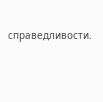справедливости.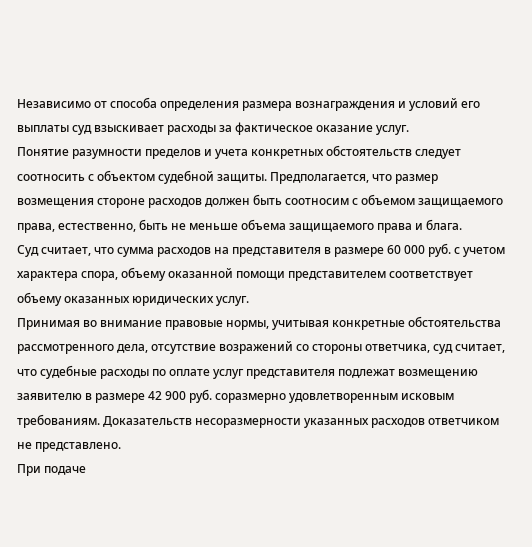Независимо от способа определения размера вознаграждения и условий его выплаты суд взыскивает расходы за фактическое оказание услуг.
Понятие разумности пределов и учета конкретных обстоятельств следует соотносить с объектом судебной защиты. Предполагается, что размер возмещения стороне расходов должен быть соотносим с объемом защищаемого права, естественно, быть не меньше объема защищаемого права и блага.
Суд считает, что сумма расходов на представителя в размере 60 000 руб. с учетом характера спора, объему оказанной помощи представителем соответствует объему оказанных юридических услуг.
Принимая во внимание правовые нормы, учитывая конкретные обстоятельства рассмотренного дела, отсутствие возражений со стороны ответчика, суд считает, что судебные расходы по оплате услуг представителя подлежат возмещению заявителю в размере 42 900 руб. соразмерно удовлетворенным исковым требованиям. Доказательств несоразмерности указанных расходов ответчиком не представлено.
При подаче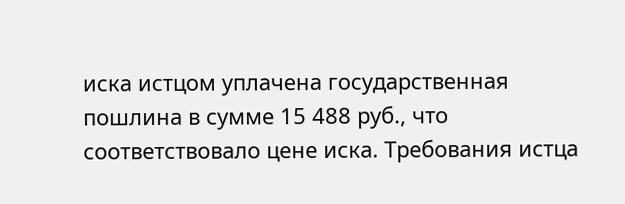иска истцом уплачена государственная пошлина в сумме 15 488 руб., что соответствовало цене иска. Требования истца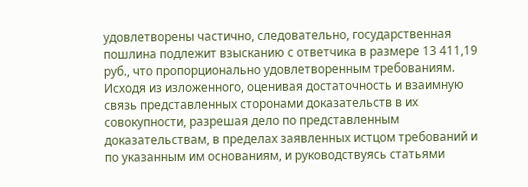удовлетворены частично, следовательно, государственная пошлина подлежит взысканию с ответчика в размере 13 411,19 руб., что пропорционально удовлетворенным требованиям.
Исходя из изложенного, оценивая достаточность и взаимную связь представленных сторонами доказательств в их совокупности, разрешая дело по представленным доказательствам, в пределах заявленных истцом требований и по указанным им основаниям, и руководствуясь статьями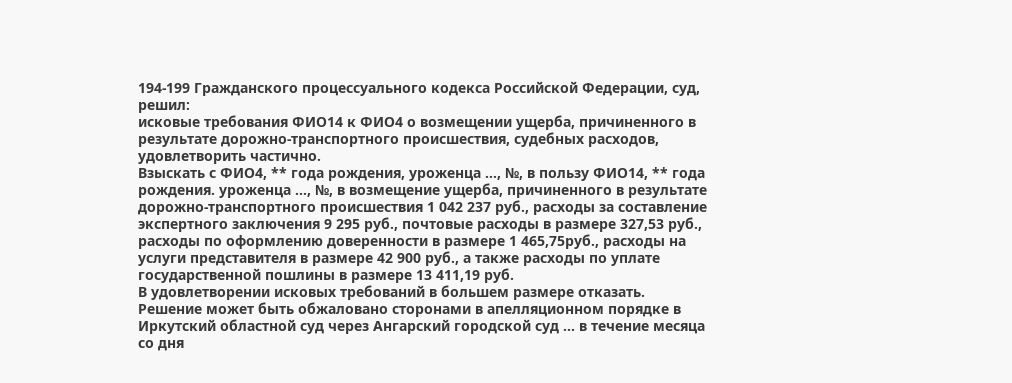194-199 Гражданского процессуального кодекса Российской Федерации, суд,
решил:
исковые требования ФИО14 к ФИО4 о возмещении ущерба, причиненного в результате дорожно-транспортного происшествия, судебных расходов, удовлетворить частично.
Взыскать с ФИО4, ** года рождения, уроженца ..., №, в пользу ФИО14, ** года рождения. уроженца ..., №, в возмещение ущерба, причиненного в результате дорожно-транспортного происшествия 1 042 237 руб., расходы за составление экспертного заключения 9 295 руб., почтовые расходы в размере 327,53 руб., расходы по оформлению доверенности в размере 1 465,75руб., расходы на услуги представителя в размере 42 900 руб., а также расходы по уплате государственной пошлины в размере 13 411,19 руб.
В удовлетворении исковых требований в большем размере отказать.
Решение может быть обжаловано сторонами в апелляционном порядке в Иркутский областной суд через Ангарский городской суд ... в течение месяца со дня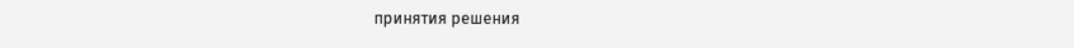принятия решения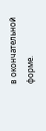в окончательной форме.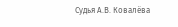Судья А.В. Ковалёва